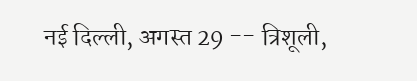नई दिल्ली, अगस्त 29 -- त्रिशूली,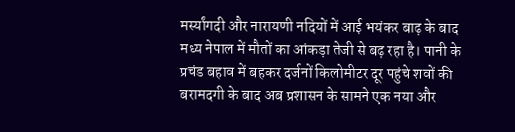मर्स्यांगदी और नारायणी नदियों में आई भयंकर बाढ़ के बाद मध्य नेपाल में मौतों का आंकड़ा तेजी से बढ़ रहा है। पानी के प्रचंड बहाव में बहकर दर्जनों किलोमीटर दूर पहुंचे शवों की बरामदगी के बाद अब प्रशासन के सामने एक नया और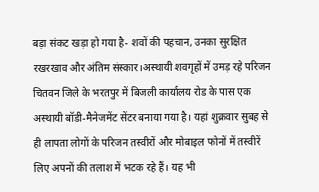बड़ा संकट खड़ा हो गया है- शवों की पहचान, उनका सुरक्षित रखरखाव और अंतिम संस्कार।अस्थायी शवगृहों में उमड़ रहे परिजन चितवन जिले के भरतपुर में बिजली कार्यालय रोड के पास एक अस्थायी बॉडी-मैनेजमेंट सेंटर बनाया गया है। यहां शुक्रवार सुबह से ही लापता लोगों के परिजन तस्वीरों और मोबाइल फोनों में तस्वीरें लिए अपनों की तलाश में भटक रहे हैं। यह भी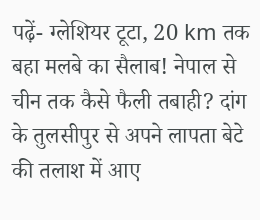पढ़ें- ग्लेशियर टूटा, 20 km तक बहा मलबे का सैलाब! नेपाल से चीन तक कैसे फैली तबाही? दांग के तुलसीपुर से अपने लापता बेटे की तलाश में आए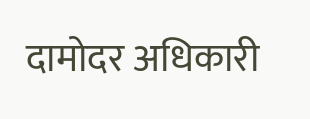दामोदर अधिकारी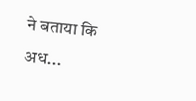ने बताया कि अध...